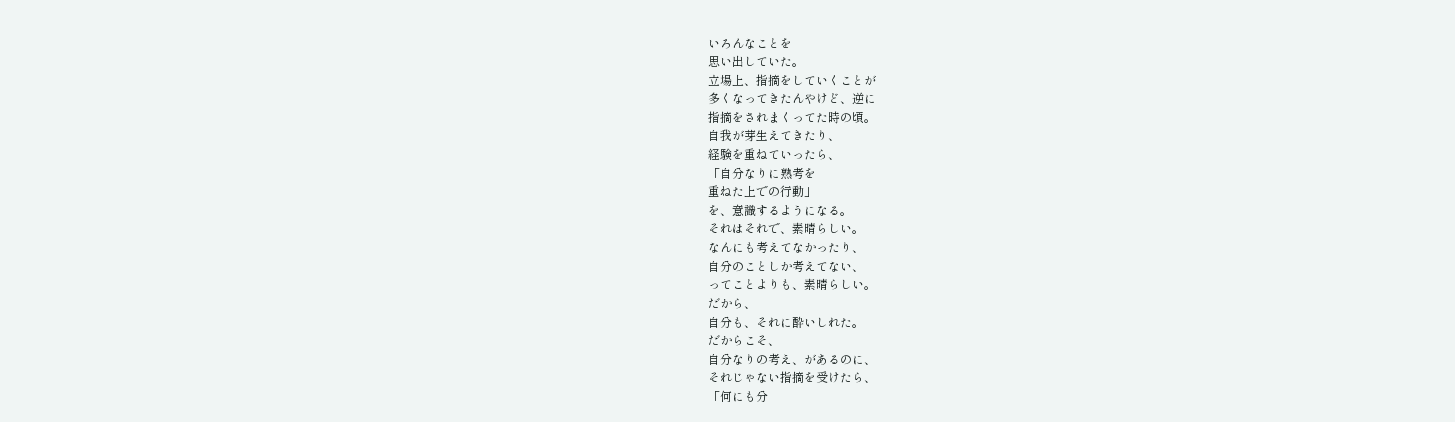いろんなことを
思い出していた。
立場上、指摘をしていくことが
多くなってきたんやけど、逆に
指摘をされまくってた時の頃。
自我が芽生えてきたり、
経験を重ねていったら、
「自分なりに熟考を
重ねた上での行動」
を、意識するようになる。
それはそれで、素晴らしい。
なんにも考えてなかったり、
自分のことしか考えてない、
ってことよりも、素晴らしい。
だから、
自分も、それに酔いしれた。
だからこそ、
自分なりの考え、があるのに、
それじゃない指摘を受けたら、
「何にも分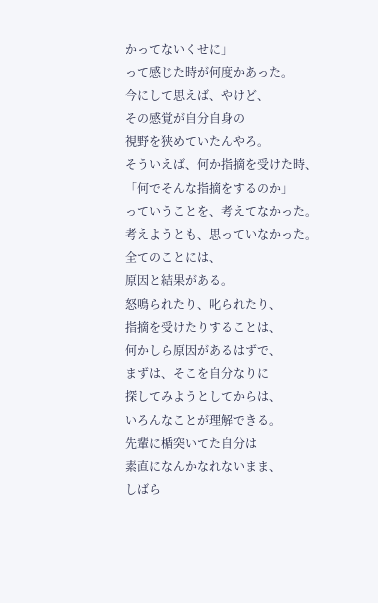かってないくせに」
って感じた時が何度かあった。
今にして思えば、やけど、
その感覚が自分自身の
視野を狭めていたんやろ。
そういえば、何か指摘を受けた時、
「何でそんな指摘をするのか」
っていうことを、考えてなかった。
考えようとも、思っていなかった。
全てのことには、
原因と結果がある。
怒鳴られたり、叱られたり、
指摘を受けたりすることは、
何かしら原因があるはずで、
まずは、そこを自分なりに
探してみようとしてからは、
いろんなことが理解できる。
先輩に楯突いてた自分は
素直になんかなれないまま、
しばら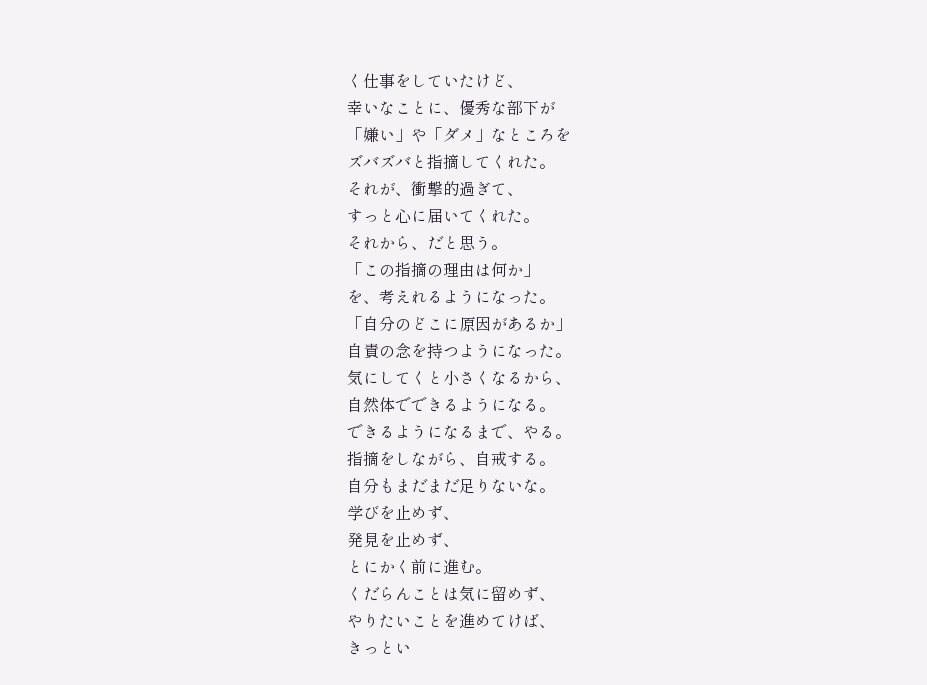く仕事をしていたけど、
幸いなことに、優秀な部下が
「嫌い」や「ダメ」なところを
ズバズバと指摘してくれた。
それが、衝撃的過ぎて、
すっと心に届いてくれた。
それから、だと思う。
「この指摘の理由は何か」
を、考えれるようになった。
「自分のどこに原因があるか」
自責の念を持つようになった。
気にしてくと小さくなるから、
自然体でできるようになる。
できるようになるまで、やる。
指摘をしながら、自戒する。
自分もまだまだ足りないな。
学びを止めず、
発見を止めず、
とにかく前に進む。
くだらんことは気に留めず、
やりたいことを進めてけば、
きっとい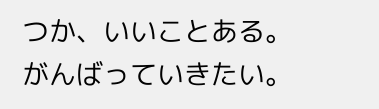つか、いいことある。
がんばっていきたい。